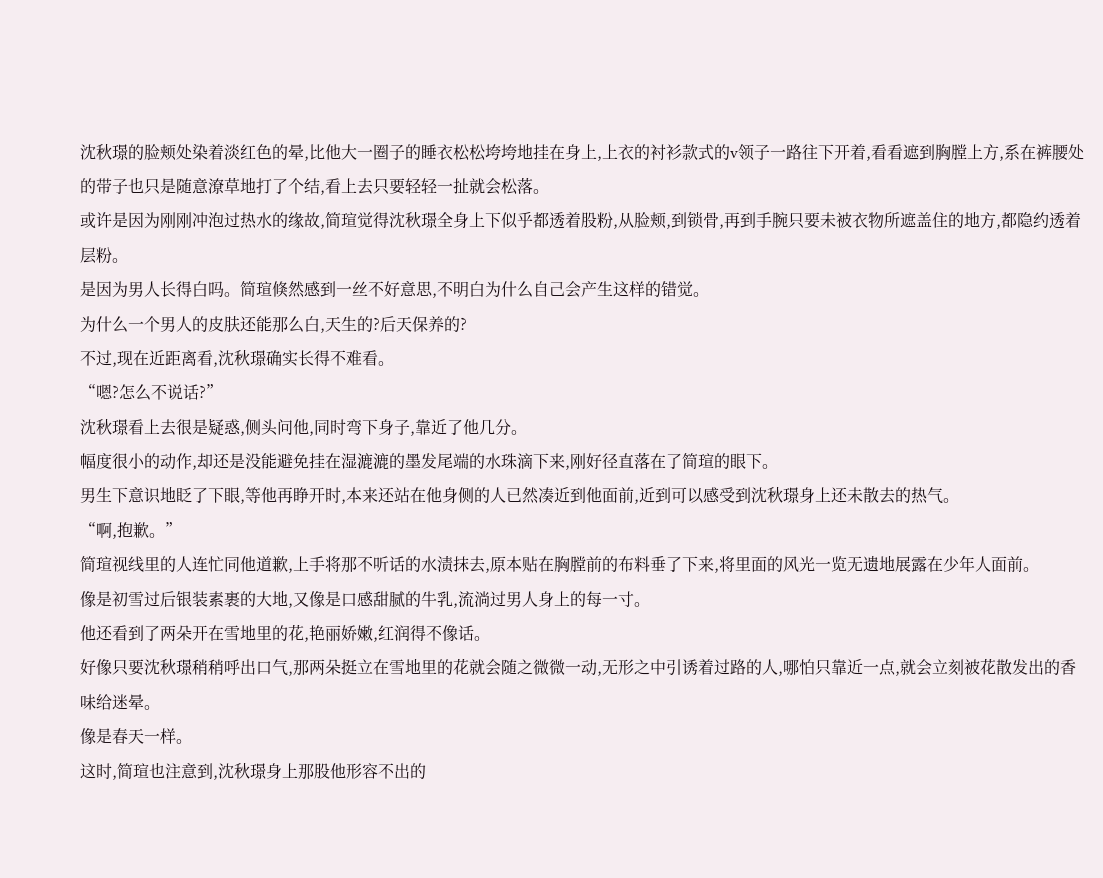沈秋璟的脸颊处染着淡红色的晕,比他大一圈子的睡衣松松垮垮地挂在身上,上衣的衬衫款式的v领子一路往下开着,看看遮到胸膛上方,系在裤腰处的带子也只是随意潦草地打了个结,看上去只要轻轻一扯就会松落。
或许是因为刚刚冲泡过热水的缘故,简瑄觉得沈秋璟全身上下似乎都透着股粉,从脸颊,到锁骨,再到手腕只要未被衣物所遮盖住的地方,都隐约透着层粉。
是因为男人长得白吗。简瑄倏然感到一丝不好意思,不明白为什么自己会产生这样的错觉。
为什么一个男人的皮肤还能那么白,天生的?后天保养的?
不过,现在近距离看,沈秋璟确实长得不难看。
“嗯?怎么不说话?”
沈秋璟看上去很是疑惑,侧头问他,同时弯下身子,靠近了他几分。
幅度很小的动作,却还是没能避免挂在湿漉漉的墨发尾端的水珠滴下来,刚好径直落在了简瑄的眼下。
男生下意识地眨了下眼,等他再睁开时,本来还站在他身侧的人已然凑近到他面前,近到可以感受到沈秋璟身上还未散去的热气。
“啊,抱歉。”
简瑄视线里的人连忙同他道歉,上手将那不听话的水渍抹去,原本贴在胸膛前的布料垂了下来,将里面的风光一览无遗地展露在少年人面前。
像是初雪过后银装素裹的大地,又像是口感甜腻的牛乳,流淌过男人身上的每一寸。
他还看到了两朵开在雪地里的花,艳丽娇嫩,红润得不像话。
好像只要沈秋璟稍稍呼出口气,那两朵挺立在雪地里的花就会随之微微一动,无形之中引诱着过路的人,哪怕只靠近一点,就会立刻被花散发出的香味给迷晕。
像是春天一样。
这时,简瑄也注意到,沈秋璟身上那股他形容不出的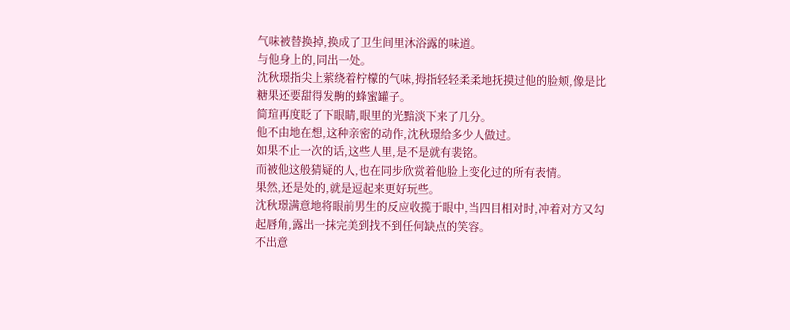气味被替换掉,换成了卫生间里沐浴露的味道。
与他身上的,同出一处。
沈秋璟指尖上萦绕着柠檬的气味,拇指轻轻柔柔地抚摸过他的脸颊,像是比糖果还要甜得发齁的蜂蜜罐子。
简瑄再度眨了下眼睛,眼里的光黯淡下来了几分。
他不由地在想,这种亲密的动作,沈秋璟给多少人做过。
如果不止一次的话,这些人里,是不是就有裴铭。
而被他这般猜疑的人,也在同步欣赏着他脸上变化过的所有表情。
果然,还是处的,就是逗起来更好玩些。
沈秋璟满意地将眼前男生的反应收揽于眼中,当四目相对时,冲着对方又勾起唇角,露出一抹完美到找不到任何缺点的笑容。
不出意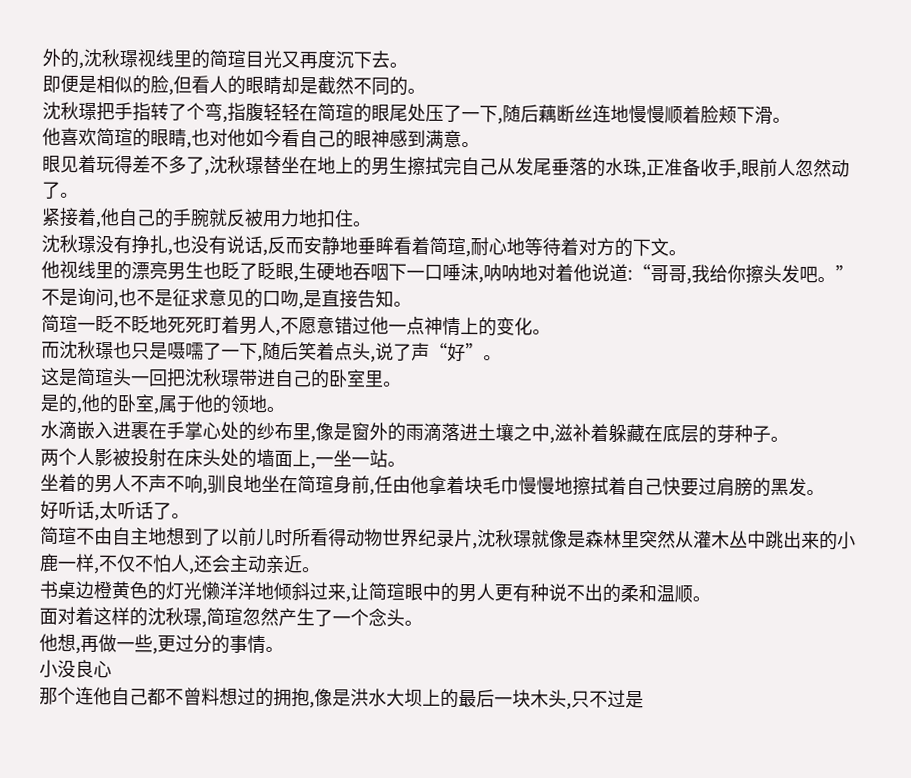外的,沈秋璟视线里的简瑄目光又再度沉下去。
即便是相似的脸,但看人的眼睛却是截然不同的。
沈秋璟把手指转了个弯,指腹轻轻在简瑄的眼尾处压了一下,随后藕断丝连地慢慢顺着脸颊下滑。
他喜欢简瑄的眼睛,也对他如今看自己的眼神感到满意。
眼见着玩得差不多了,沈秋璟替坐在地上的男生擦拭完自己从发尾垂落的水珠,正准备收手,眼前人忽然动了。
紧接着,他自己的手腕就反被用力地扣住。
沈秋璟没有挣扎,也没有说话,反而安静地垂眸看着简瑄,耐心地等待着对方的下文。
他视线里的漂亮男生也眨了眨眼,生硬地吞咽下一口唾沫,呐呐地对着他说道:“哥哥,我给你擦头发吧。”
不是询问,也不是征求意见的口吻,是直接告知。
简瑄一眨不眨地死死盯着男人,不愿意错过他一点神情上的变化。
而沈秋璟也只是嗫嚅了一下,随后笑着点头,说了声“好”。
这是简瑄头一回把沈秋璟带进自己的卧室里。
是的,他的卧室,属于他的领地。
水滴嵌入进裹在手掌心处的纱布里,像是窗外的雨滴落进土壤之中,滋补着躲藏在底层的芽种子。
两个人影被投射在床头处的墙面上,一坐一站。
坐着的男人不声不响,驯良地坐在简瑄身前,任由他拿着块毛巾慢慢地擦拭着自己快要过肩膀的黑发。
好听话,太听话了。
简瑄不由自主地想到了以前儿时所看得动物世界纪录片,沈秋璟就像是森林里突然从灌木丛中跳出来的小鹿一样,不仅不怕人,还会主动亲近。
书桌边橙黄色的灯光懒洋洋地倾斜过来,让简瑄眼中的男人更有种说不出的柔和温顺。
面对着这样的沈秋璟,简瑄忽然产生了一个念头。
他想,再做一些,更过分的事情。
小没良心
那个连他自己都不曾料想过的拥抱,像是洪水大坝上的最后一块木头,只不过是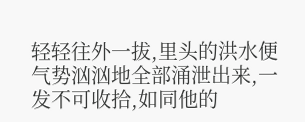轻轻往外一拔,里头的洪水便气势汹汹地全部涌泄出来,一发不可收拾,如同他的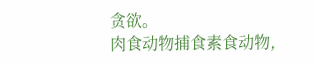贪欲。
肉食动物捕食素食动物,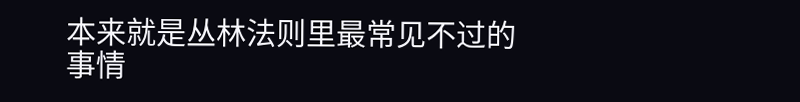本来就是丛林法则里最常见不过的事情